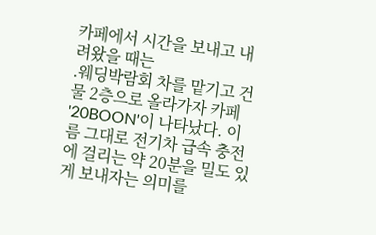카페에서 시간을 보내고 내려왔을 때는
.웨딩박람회 차를 맡기고 건물 2층으로 올라가자 카페 '20BOON'이 나타났다. 이름 그대로 전기차 급속 충전에 걸리는 약 20분을 밀도 있게 보내자는 의미를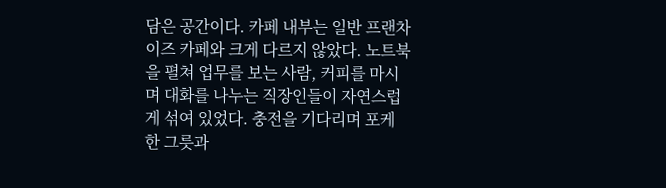담은 공간이다. 카페 내부는 일반 프랜차이즈 카페와 크게 다르지 않았다. 노트북을 펼쳐 업무를 보는 사람, 커피를 마시며 대화를 나누는 직장인들이 자연스럽게 섞여 있었다. 충전을 기다리며 포케 한 그릇과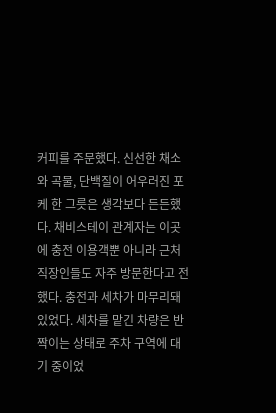커피를 주문했다. 신선한 채소와 곡물, 단백질이 어우러진 포케 한 그릇은 생각보다 든든했다. 채비스테이 관계자는 이곳에 충전 이용객뿐 아니라 근처 직장인들도 자주 방문한다고 전했다. 충전과 세차가 마무리돼 있었다. 세차를 맡긴 차량은 반짝이는 상태로 주차 구역에 대기 중이었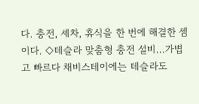다. 충전, 세차, 휴식을 한 번에 해결한 셈이다. ◇테슬라 맞춤형 충전 설비…가볍고 빠르다 채비스테이에는 테슬라도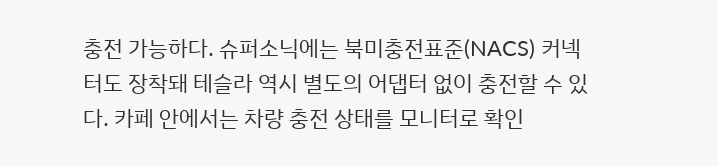충전 가능하다. 슈퍼소닉에는 북미충전표준(NACS) 커넥터도 장착돼 테슬라 역시 별도의 어댑터 없이 충전할 수 있다. 카페 안에서는 차량 충전 상태를 모니터로 확인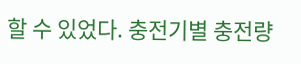할 수 있었다. 충전기별 충전량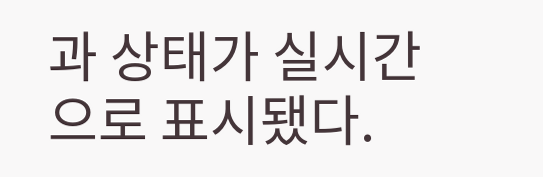과 상태가 실시간으로 표시됐다.